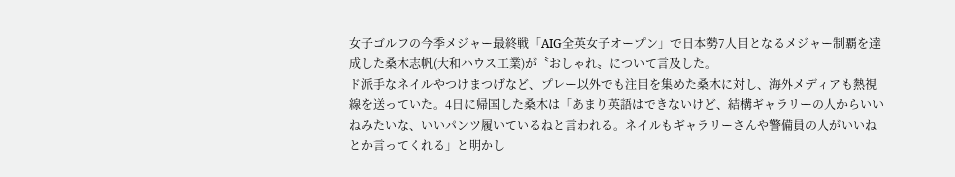女子ゴルフの今季メジャー最終戦「AIG全英女子オープン」で日本勢7人目となるメジャー制覇を達成した桑木志帆(大和ハウス工業)が〝おしゃれ〟について言及した。
ド派手なネイルやつけまつげなど、プレー以外でも注目を集めた桑木に対し、海外メディアも熱視線を送っていた。4日に帰国した桑木は「あまり英語はできないけど、結構ギャラリーの人からいいねみたいな、いいパンツ履いているねと言われる。ネイルもギャラリーさんや警備員の人がいいねとか言ってくれる」と明かし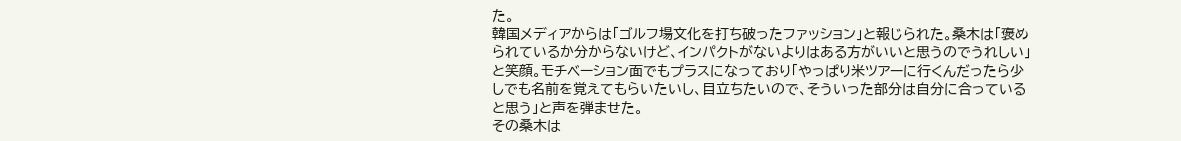た。
韓国メディアからは「ゴルフ場文化を打ち破ったファッション」と報じられた。桑木は「褒められているか分からないけど、インパクトがないよりはある方がいいと思うのでうれしい」と笑顔。モチベーション面でもプラスになっており「やっぱり米ツアーに行くんだったら少しでも名前を覚えてもらいたいし、目立ちたいので、そういった部分は自分に合っていると思う」と声を弾ませた。
その桑木は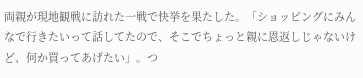両親が現地観戦に訪れた一戦で快挙を果たした。「ショッピングにみんなで行きたいって話してたので、そこでちょっと親に恩返しじゃないけど、何か買ってあげたい」。つ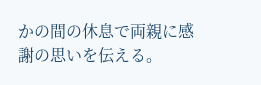かの間の休息で両親に感謝の思いを伝える。